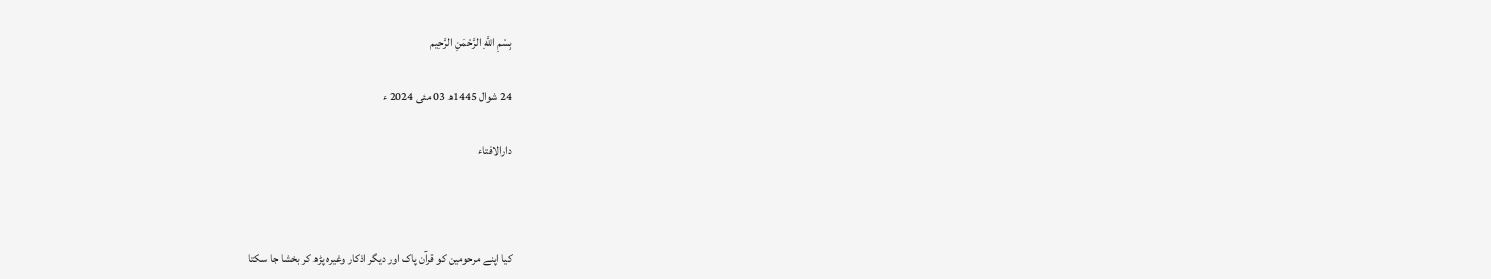بِسْمِ اللَّهِ الرَّحْمَنِ الرَّحِيم

24 شوال 1445ھ 03 مئی 2024 ء

دارالافتاء



کیا اپنے مرحومین کو قرآن پاک اور دیگر اذکار وغیرہ پڑھ کر بخشا جا سکتا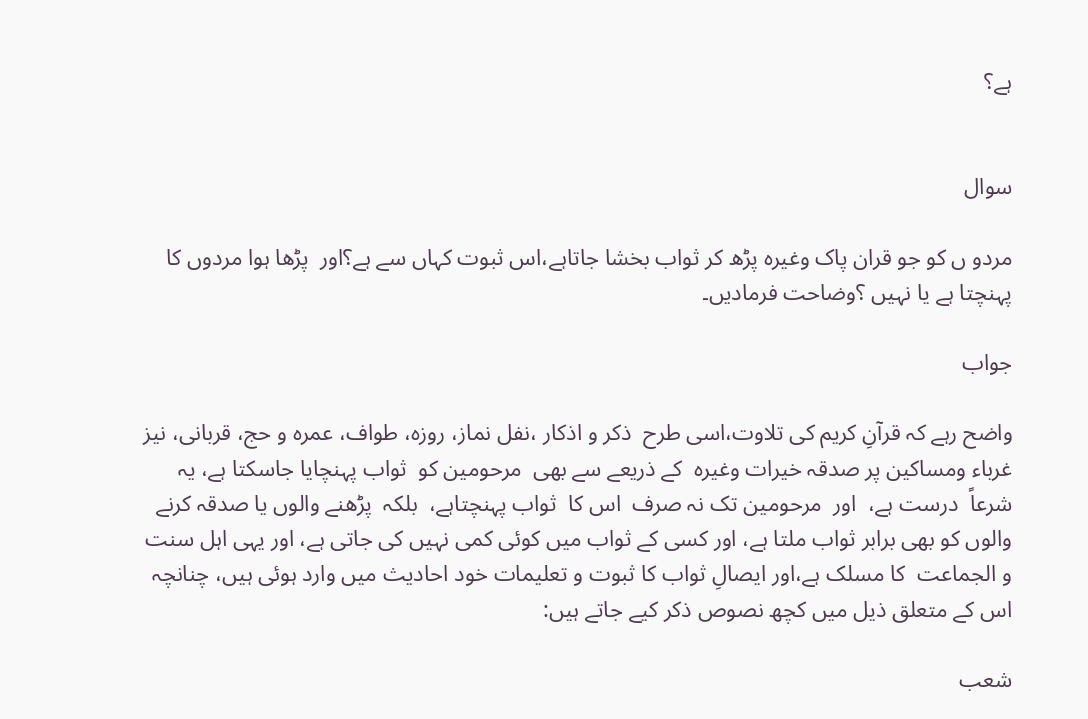ہے؟


سوال

مردو ں کو جو قران پاک وغیرہ پڑھ کر ثواب بخشا جاتاہے،اس ثبوت کہاں سے ہے؟اور  پڑھا ہوا مردوں کا پہنچتا ہے یا نہیں ؟وضاحت فرمادیں۔

جواب

واضح رہے کہ قرآنِ کریم کی تلاوت،اسی طرح  ذکر و اذکار ،نفل نماز، روزہ، طواف، عمرہ و حج، قربانی، نیز غرباء ومساکین پر صدقہ خیرات وغیرہ  کے ذریعے سے بھی  مرحومین کو  ثواب پہنچایا جاسکتا ہے، یہ شرعاً  درست ہے،  اور  مرحومین تک نہ صرف  اس کا  ثواب پہنچتاہے،  بلکہ  پڑھنے والوں یا صدقہ کرنے والوں کو بھی برابر ثواب ملتا ہے، اور کسی کے ثواب میں کوئی کمی نہیں کی جاتی ہے، اور یہی اہل سنت و الجماعت  کا مسلک ہے،اور ایصالِ ثواب کا ثبوت و تعلیمات خود احادیث میں وارد ہوئی ہیں، چنانچہ اس کے متعلق ذیل میں کچھ نصوص ذکر کیے جاتے ہیں:

شعب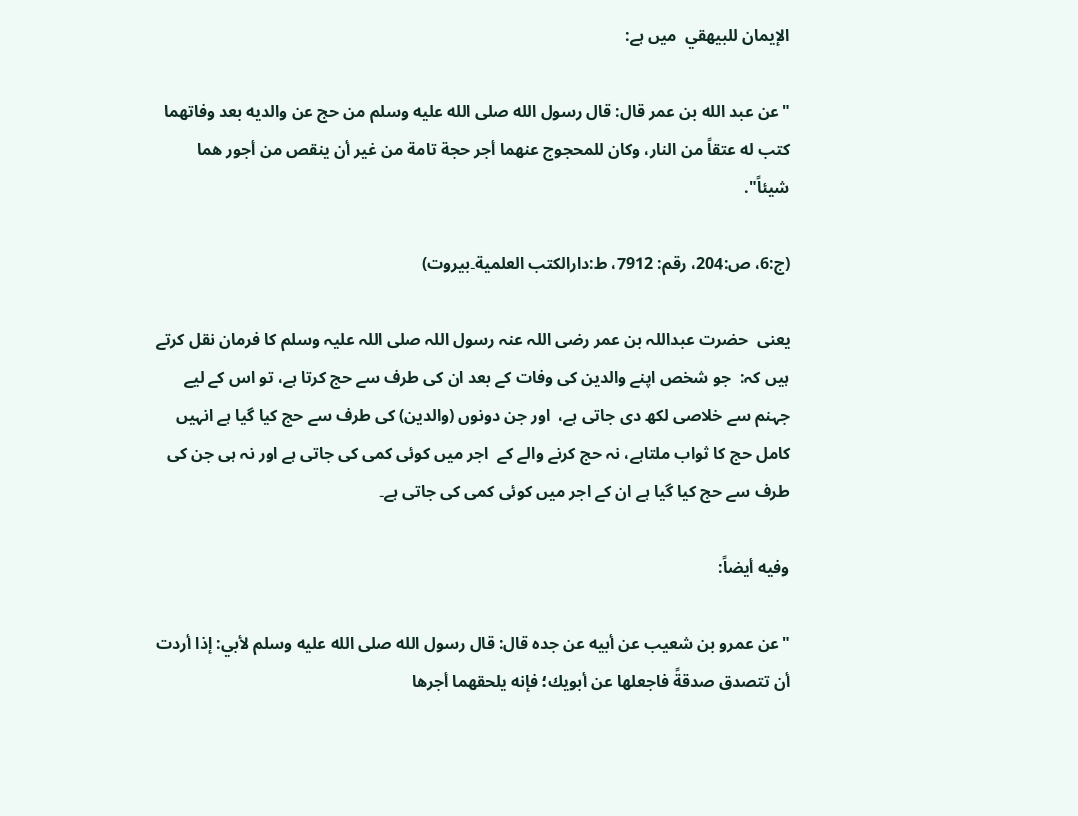الإيمان للبيهقي  میں ہے:

"عن عبد الله بن عمر قال: قال رسول الله صلى الله عليه وسلم من حج عن والدیه بعد وفاتهما کتب له عتقاً من النار، وکان للمحجوج عنهما أجر حجة تامة من غیر أن ینقص من أجور هما شیئاً".

(ج:6، ص:204، رقم: 7912، ط:دارالکتب العلمیة۔بیروت)

یعنی  حضرت عبداللہ بن عمر رضی اللہ عنہ رسول اللہ صلی اللہ علیہ وسلم کا فرمان نقل کرتے ہیں کہ:  جو شخص اپنے والدین کی وفات کے بعد ان کی طرف سے حج کرتا ہے، تو اس کے لیے جہنم سے خلاصی لکھ دی جاتی ہے،  اور جن دونوں (والدین) کی طرف سے حج کیا گیا ہے انہیں کامل حج کا ثواب ملتاہے، نہ حج کرنے والے کے  اجر میں کوئی کمی کی جاتی ہے اور نہ ہی جن کی طرف سے حج کیا گیا ہے ان کے اجر میں کوئی کمی کی جاتی ہے۔

وفيه أيضاً:

"عن عمرو بن شعیب عن أبیه عن جده قال: قال رسول الله صلى الله عليه وسلم لأبي: إذا أردت أن تتصدق صدقةً فاجعلها عن أبويك؛ فإنه یلحقهما أجرها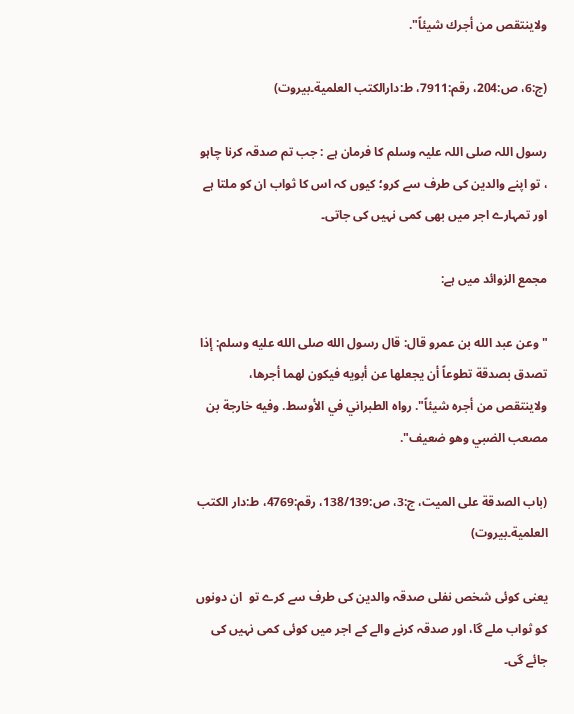ولاینتقص من أجرك شیئاً".

(ج:6، ص:204، رقم:7911، ط:دارالکتب العلمیة۔بیروت)

رسول اللہ صلی اللہ علیہ وسلم کا فرمان ہے : جب تم صدقہ کرنا چاہو ، تو اپنے والدین کی طرف سے کرو؛ کیوں کہ اس کا ثواب ان کو ملتا ہے اور تمہارے اجر میں بھی کمی نہیں کی جاتی۔

مجمع الزوائد میں ہے:

"وعن عبد الله بن عمرو قال: قال رسول الله صلی الله علیه وسلم: إذا تصدق بصدقة تطوعاً أن یجعلها عن أبویه فیکون لهما أجرها، ولاینتقص من أجره شیئاً". رواه الطبراني في الأوسط. وفیه خارجة بن مصعب الضبي وهو ضعیف".

(باب الصدقة علی المیت، ج:3، ص:138/139، رقم:4769، ط:دار الكتب العلمية۔بيروت)

یعنی کوئی شخص نفلی صدقہ والدین کی طرف سے کرے تو  ان دونوں کو ثواب ملے گا، اور صدقہ کرنے والے کے اجر میں کوئی کمی نہیں کی جائے گی۔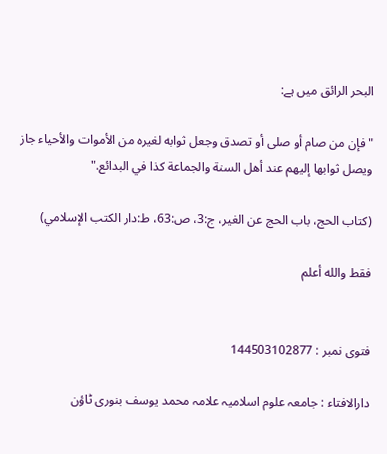البحر الرائق میں ہے:

"فإن ‌من ‌صام ‌أو ‌صلى ‌أو ‌تصدق ‌وجعل ‌ثوابه ‌لغيره ‌من ‌الأموات والأحياء جاز ويصل ثوابها إليهم عند أهل السنة والجماعة كذا في البدائع."

(كتاب الحج، باب الحج عن الغير، ج:3، ص:63، ط:دار الكتب الإسلامي)

فقط والله أعلم


فتوی نمبر : 144503102877

دارالافتاء : جامعہ علوم اسلامیہ علامہ محمد یوسف بنوری ٹاؤن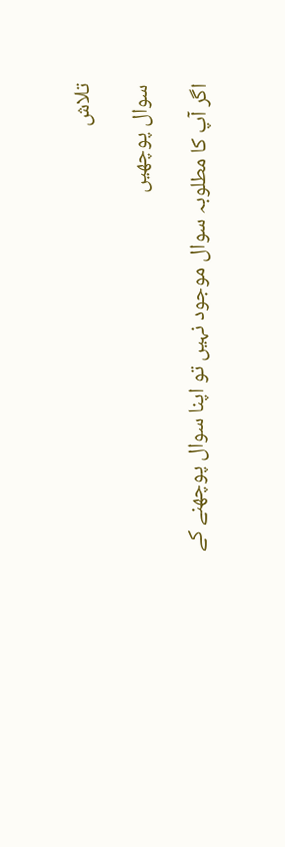تلاش

سوال پوچھیں

اگر آپ کا مطلوبہ سوال موجود نہیں تو اپنا سوال پوچھنے کے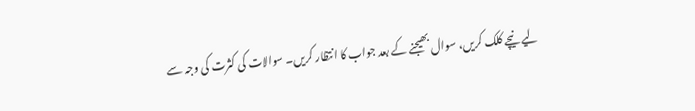لیے نیچے کلک کریں، سوال بھیجنے کے بعد جواب کا انتظار کریں۔ سوالات کی کثرت کی وجہ سے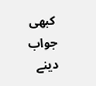کبھی جواب دینے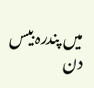میں پندرہ بیس دن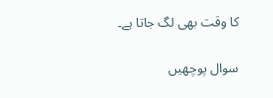کا وقت بھی لگ جاتا ہے۔

سوال پوچھیں